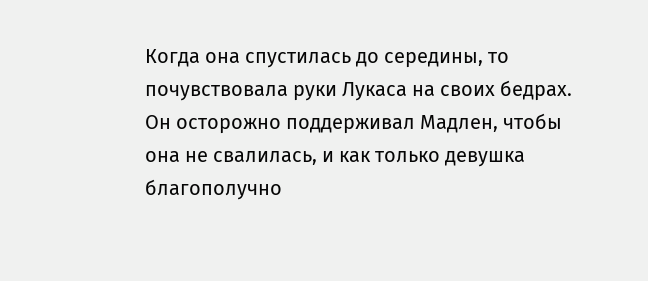Когда она спустилась до середины, то почувствовала руки Лукаса на своих бедрах. Он осторожно поддерживал Мадлен, чтобы она не свалилась, и как только девушка благополучно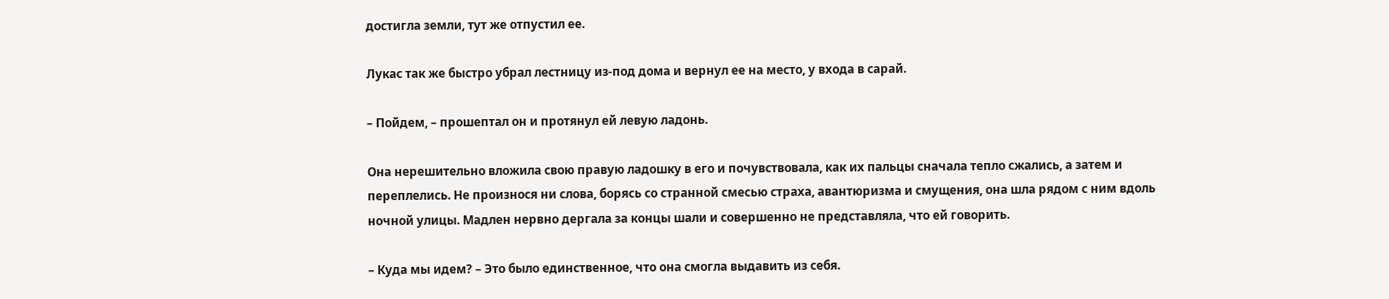достигла земли, тут же отпустил ее.

Лукас так же быстро убрал лестницу из-под дома и вернул ее на место, у входа в сарай.

– Пойдем, – прошептал он и протянул ей левую ладонь.

Она нерешительно вложила свою правую ладошку в его и почувствовала, как их пальцы сначала тепло сжались, а затем и переплелись. Не произнося ни слова, борясь со странной смесью страха, авантюризма и смущения, она шла рядом с ним вдоль ночной улицы. Мадлен нервно дергала за концы шали и совершенно не представляла, что ей говорить.

– Куда мы идем? – Это было единственное, что она смогла выдавить из себя.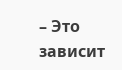– Это зависит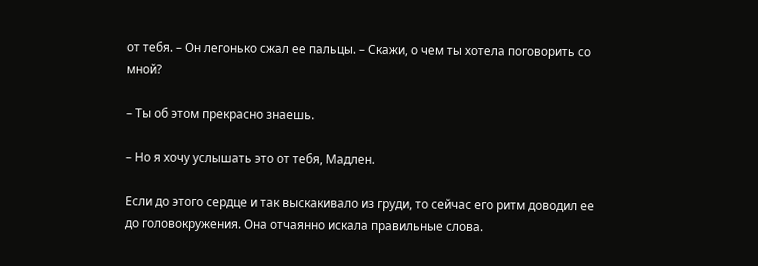от тебя. – Он легонько сжал ее пальцы. – Скажи, о чем ты хотела поговорить со мной?

– Ты об этом прекрасно знаешь.

– Но я хочу услышать это от тебя, Мадлен.

Если до этого сердце и так выскакивало из груди, то сейчас его ритм доводил ее до головокружения. Она отчаянно искала правильные слова.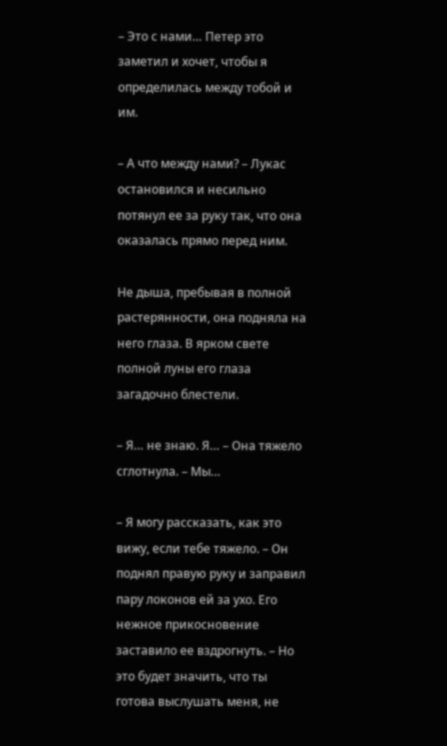– Это с нами… Петер это заметил и хочет, чтобы я определилась между тобой и им.

– А что между нами? – Лукас остановился и несильно потянул ее за руку так, что она оказалась прямо перед ним.

Не дыша, пребывая в полной растерянности, она подняла на него глаза. В ярком свете полной луны его глаза загадочно блестели.

– Я… не знаю. Я… – Она тяжело сглотнула. – Мы…

– Я могу рассказать, как это вижу, если тебе тяжело. – Он поднял правую руку и заправил пару локонов ей за ухо. Его нежное прикосновение заставило ее вздрогнуть. – Но это будет значить, что ты готова выслушать меня, не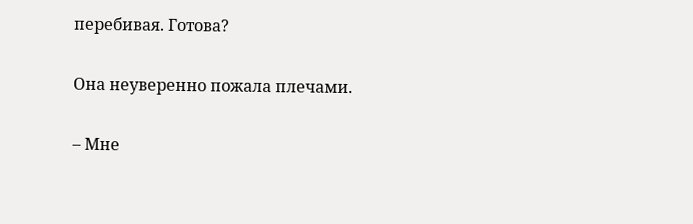перебивая. Готова?

Она неуверенно пожала плечами.

– Мне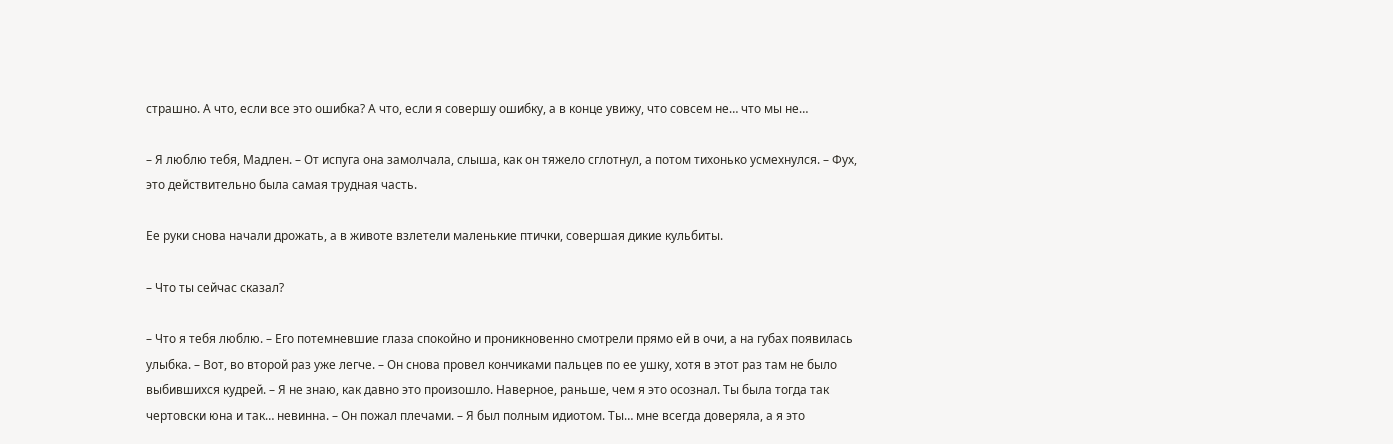страшно. А что, если все это ошибка? А что, если я совершу ошибку, а в конце увижу, что совсем не… что мы не…

– Я люблю тебя, Мадлен. – От испуга она замолчала, слыша, как он тяжело сглотнул, а потом тихонько усмехнулся. – Фух, это действительно была самая трудная часть.

Ее руки снова начали дрожать, а в животе взлетели маленькие птички, совершая дикие кульбиты.

– Что ты сейчас сказал?

– Что я тебя люблю. – Его потемневшие глаза спокойно и проникновенно смотрели прямо ей в очи, а на губах появилась улыбка. – Вот, во второй раз уже легче. – Он снова провел кончиками пальцев по ее ушку, хотя в этот раз там не было выбившихся кудрей. – Я не знаю, как давно это произошло. Наверное, раньше, чем я это осознал. Ты была тогда так чертовски юна и так… невинна. – Он пожал плечами. – Я был полным идиотом. Ты… мне всегда доверяла, а я это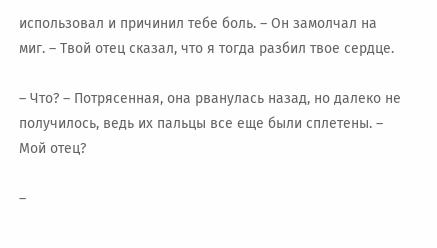использовал и причинил тебе боль. – Он замолчал на миг. – Твой отец сказал, что я тогда разбил твое сердце.

– Что? – Потрясенная, она рванулась назад, но далеко не получилось, ведь их пальцы все еще были сплетены. – Мой отец?

–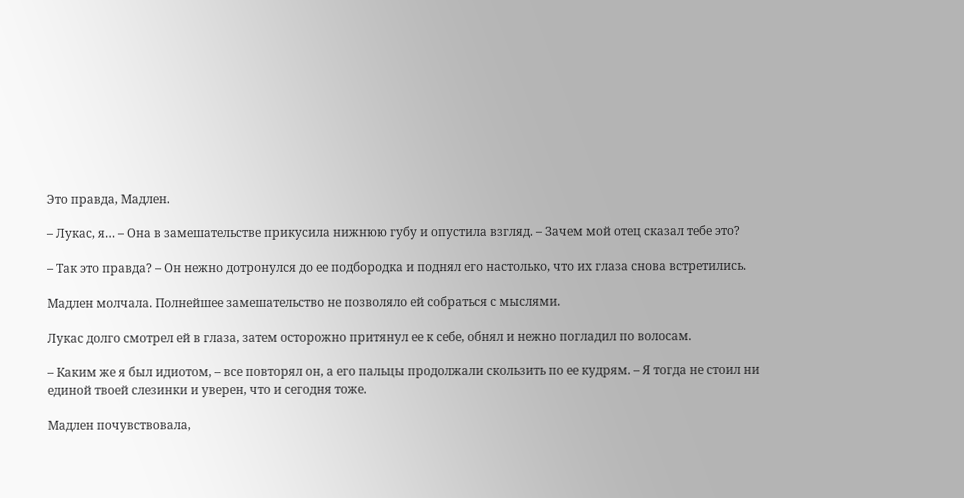Это правда, Мадлен.

– Лукас, я… – Она в замешательстве прикусила нижнюю губу и опустила взгляд. – Зачем мой отец сказал тебе это?

– Так это правда? – Он нежно дотронулся до ее подбородка и поднял его настолько, что их глаза снова встретились.

Мадлен молчала. Полнейшее замешательство не позволяло ей собраться с мыслями.

Лукас долго смотрел ей в глаза, затем осторожно притянул ее к себе, обнял и нежно погладил по волосам.

– Каким же я был идиотом, – все повторял он, а его пальцы продолжали скользить по ее кудрям. – Я тогда не стоил ни единой твоей слезинки и уверен, что и сегодня тоже.

Мадлен почувствовала,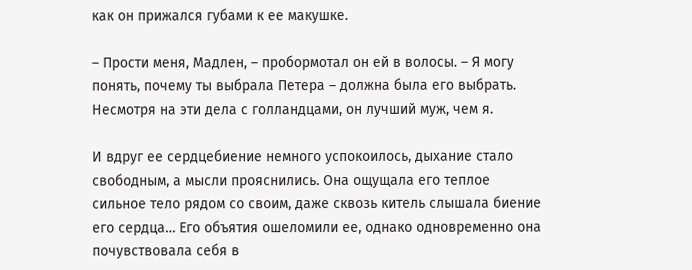как он прижался губами к ее макушке.

– Прости меня, Мадлен, – пробормотал он ей в волосы. – Я могу понять, почему ты выбрала Петера – должна была его выбрать. Несмотря на эти дела с голландцами, он лучший муж, чем я.

И вдруг ее сердцебиение немного успокоилось, дыхание стало свободным, а мысли прояснились. Она ощущала его теплое сильное тело рядом со своим, даже сквозь китель слышала биение его сердца… Его объятия ошеломили ее, однако одновременно она почувствовала себя в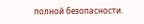полной безопасности.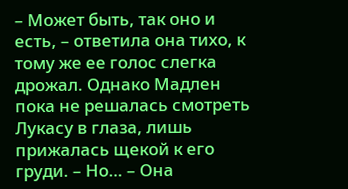– Может быть, так оно и есть, – ответила она тихо, к тому же ее голос слегка дрожал. Однако Мадлен пока не решалась смотреть Лукасу в глаза, лишь прижалась щекой к его груди. – Но… – Она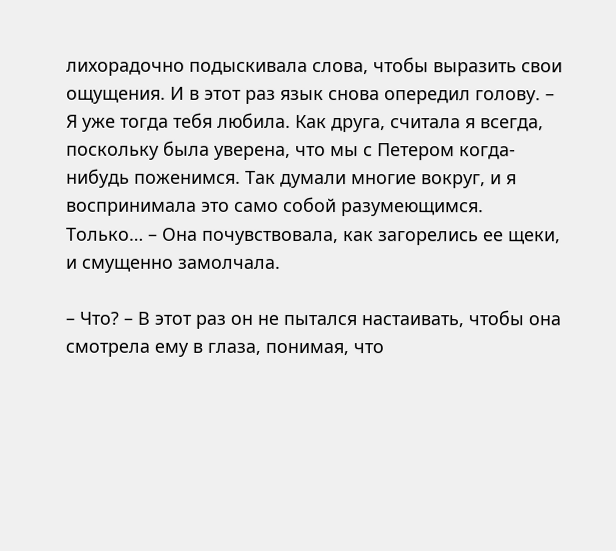лихорадочно подыскивала слова, чтобы выразить свои ощущения. И в этот раз язык снова опередил голову. – Я уже тогда тебя любила. Как друга, считала я всегда, поскольку была уверена, что мы с Петером когда-нибудь поженимся. Так думали многие вокруг, и я воспринимала это само собой разумеющимся. Только… – Она почувствовала, как загорелись ее щеки, и смущенно замолчала.

– Что? – В этот раз он не пытался настаивать, чтобы она смотрела ему в глаза, понимая, что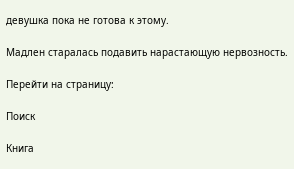девушка пока не готова к этому.

Мадлен старалась подавить нарастающую нервозность.

Перейти на страницу:

Поиск

Книга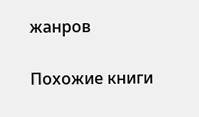жанров

Похожие книги